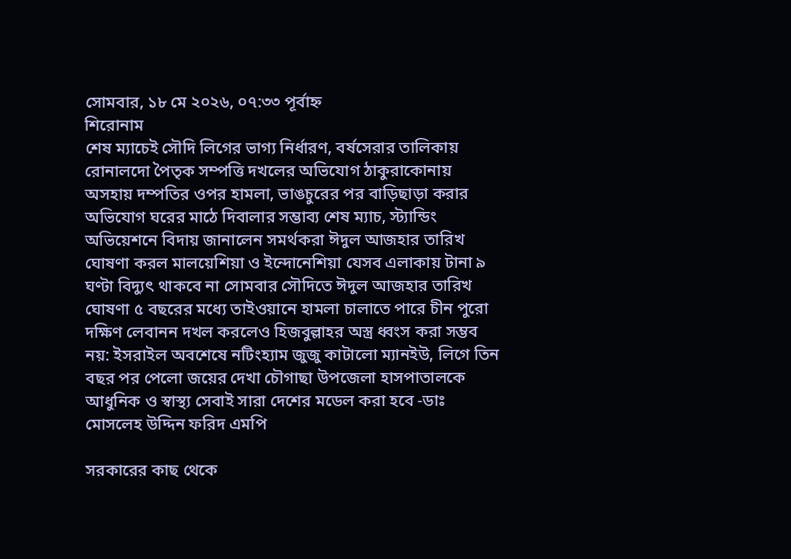সোমবার, ১৮ মে ২০২৬, ০৭:৩৩ পূর্বাহ্ন
শিরোনাম
শেষ ম্যাচেই সৌদি লিগের ভাগ্য নির্ধারণ, বর্ষসেরার তালিকায় রোনালদো পৈতৃক সম্পত্তি দখলের অভিযোগ ঠাকুরাকোনায় অসহায় দম্পতির ওপর হামলা, ভাঙচুরের পর বাড়িছাড়া করার অভিযোগ ঘরের মাঠে দিবালার সম্ভাব্য শেষ ম্যাচ, স্ট্যান্ডিং অভিয়েশনে বিদায় জানালেন সমর্থকরা ঈদুল আজহার তারিখ ঘোষণা করল মালয়েশিয়া ও ইন্দোনেশিয়া যেসব এলাকায় টানা ৯ ঘণ্টা বিদ্যুৎ থাকবে না সোমবার সৌদিতে ঈদুল আজহার তারিখ ঘোষণা ৫ বছরের মধ্যে তাইওয়ানে হামলা চালাতে পারে চীন পুরো দক্ষিণ লেবানন দখল করলেও হিজবুল্লাহর অস্ত্র ধ্বংস করা সম্ভব নয়: ইসরাইল অবশেষে নটিংহ্যাম জুজু কাটালো ম্যানইউ, লিগে তিন বছর পর পেলো জয়ের দেখা চৌগাছা উপজেলা হাসপাতালকে আধুনিক ও স্বাস্থ্য সেবাই সারা দেশের মডেল করা হবে -ডাঃ মোসলেহ উদ্দিন ফরিদ এমপি

সরকারের কাছ থেকে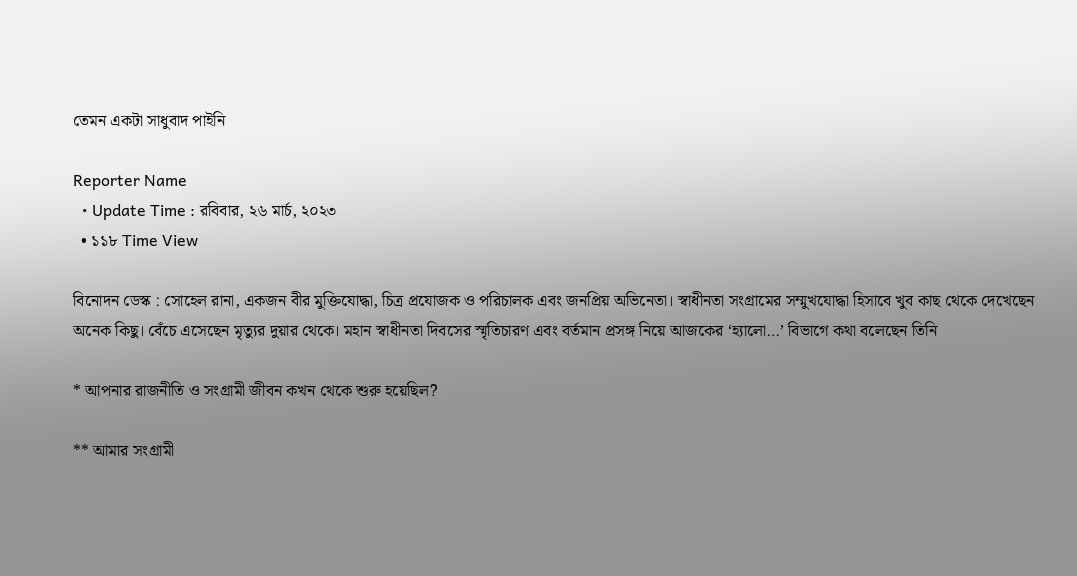তেমন একটা সাধুবাদ পাইনি

Reporter Name
  • Update Time : রবিবার, ২৬ মার্চ, ২০২৩
  • ১১৮ Time View

বিনোদন ডেস্ক : সোহেল রানা, একজন বীর মুক্তিযোদ্ধা, চিত্র প্রযোজক ও পরিচালক এবং জনপ্রিয় অভিনেতা। স্বাধীনতা সংগ্রামের সম্মুখযোদ্ধা হিসাবে খুব কাছ থেকে দেখেছেন অনেক কিছু। বেঁচে এসেছেন মৃত্যুর দুয়ার থেকে। মহান স্বাধীনতা দিবসের স্মৃতিচারণ এবং বর্তমান প্রসঙ্গ নিয়ে আজকের ‘হ্যালো…’ বিভাগে কথা বলেছেন তিনি

* আপনার রাজনীতি ও সংগ্রামী জীবন কখন থেকে শুরু হয়েছিল?

** আমার সংগ্রামী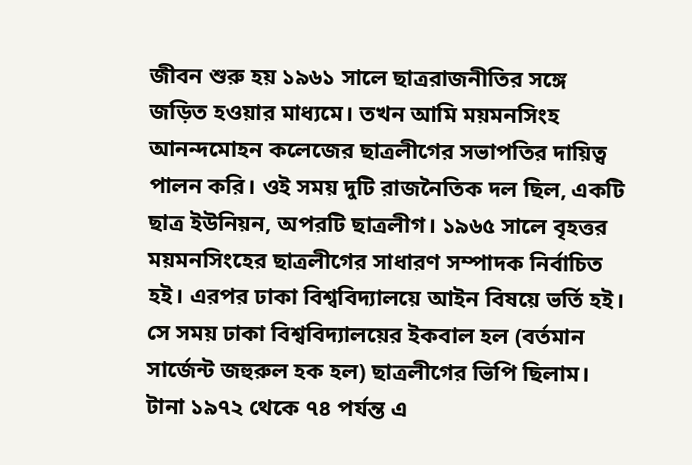জীবন শুরু হয় ১৯৬১ সালে ছাত্ররাজনীতির সঙ্গে জড়িত হওয়ার মাধ্যমে। তখন আমি ময়মনসিংহ আনন্দমোহন কলেজের ছাত্রলীগের সভাপতির দায়িত্ব পালন করি। ওই সময় দুটি রাজনৈতিক দল ছিল, একটি ছাত্র ইউনিয়ন, অপরটি ছাত্রলীগ। ১৯৬৫ সালে বৃহত্তর ময়মনসিংহের ছাত্রলীগের সাধারণ সম্পাদক নির্বাচিত হই। এরপর ঢাকা বিশ্ববিদ্যালয়ে আইন বিষয়ে ভর্তি হই। সে সময় ঢাকা বিশ্ববিদ্যালয়ের ইকবাল হল (বর্তমান সার্জেন্ট জহুরুল হক হল) ছাত্রলীগের ভিপি ছিলাম। টানা ১৯৭২ থেকে ৭৪ পর্যন্ত এ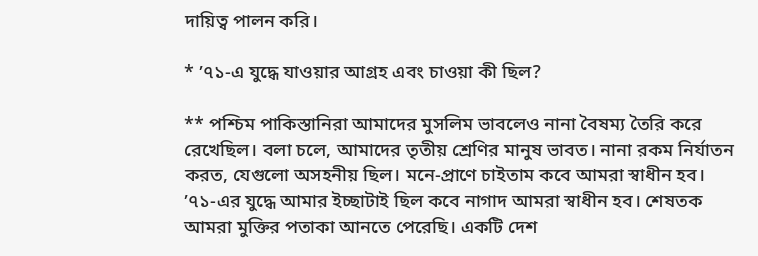দায়িত্ব পালন করি।

* ’৭১-এ যুদ্ধে যাওয়ার আগ্রহ এবং চাওয়া কী ছিল?

** পশ্চিম পাকিস্তানিরা আমাদের মুসলিম ভাবলেও নানা বৈষম্য তৈরি করে রেখেছিল। বলা চলে, আমাদের তৃতীয় শ্রেণির মানুষ ভাবত। নানা রকম নির্যাতন করত, যেগুলো অসহনীয় ছিল। মনে-প্রাণে চাইতাম কবে আমরা স্বাধীন হব। ’৭১-এর যুদ্ধে আমার ইচ্ছাটাই ছিল কবে নাগাদ আমরা স্বাধীন হব। শেষতক আমরা মুক্তির পতাকা আনতে পেরেছি। একটি দেশ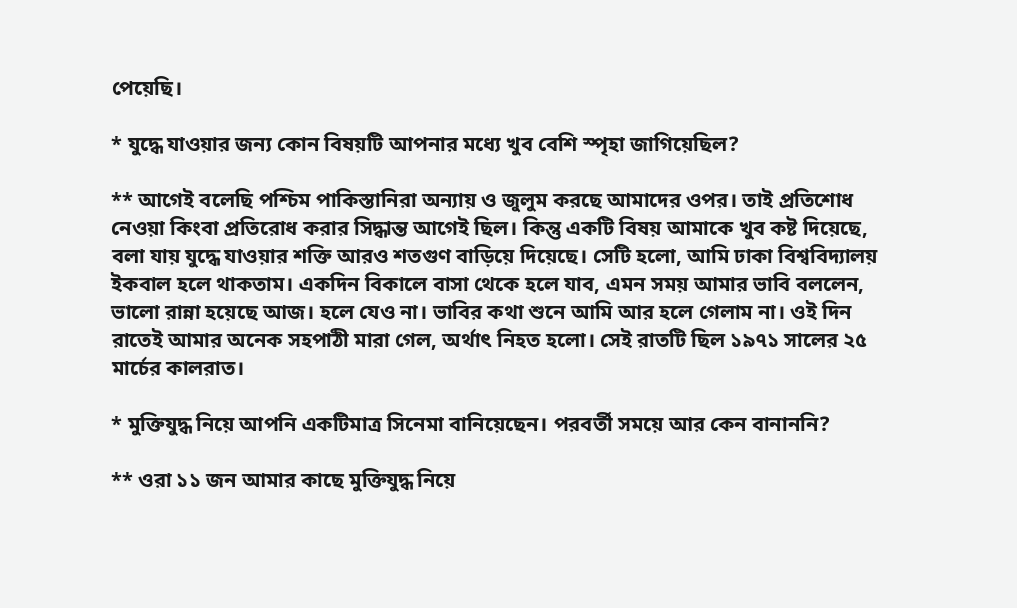পেয়েছি।

* যুদ্ধে যাওয়ার জন্য কোন বিষয়টি আপনার মধ্যে খুব বেশি স্পৃহা জাগিয়েছিল?

** আগেই বলেছি পশ্চিম পাকিস্তানিরা অন্যায় ও জুলুম করছে আমাদের ওপর। তাই প্রতিশোধ নেওয়া কিংবা প্রতিরোধ করার সিদ্ধান্ত আগেই ছিল। কিন্তু একটি বিষয় আমাকে খুব কষ্ট দিয়েছে, বলা যায় যুদ্ধে যাওয়ার শক্তি আরও শতগুণ বাড়িয়ে দিয়েছে। সেটি হলো, আমি ঢাকা বিশ্ববিদ্যালয় ইকবাল হলে থাকতাম। একদিন বিকালে বাসা থেকে হলে যাব, এমন সময় আমার ভাবি বললেন, ভালো রান্না হয়েছে আজ। হলে যেও না। ভাবির কথা শুনে আমি আর হলে গেলাম না। ওই দিন রাতেই আমার অনেক সহপাঠী মারা গেল, অর্থাৎ নিহত হলো। সেই রাতটি ছিল ১৯৭১ সালের ২৫ মার্চের কালরাত।

* মুক্তিযুদ্ধ নিয়ে আপনি একটিমাত্র সিনেমা বানিয়েছেন। পরবর্তী সময়ে আর কেন বানাননি?

** ওরা ১১ জন আমার কাছে মুক্তিযুদ্ধ নিয়ে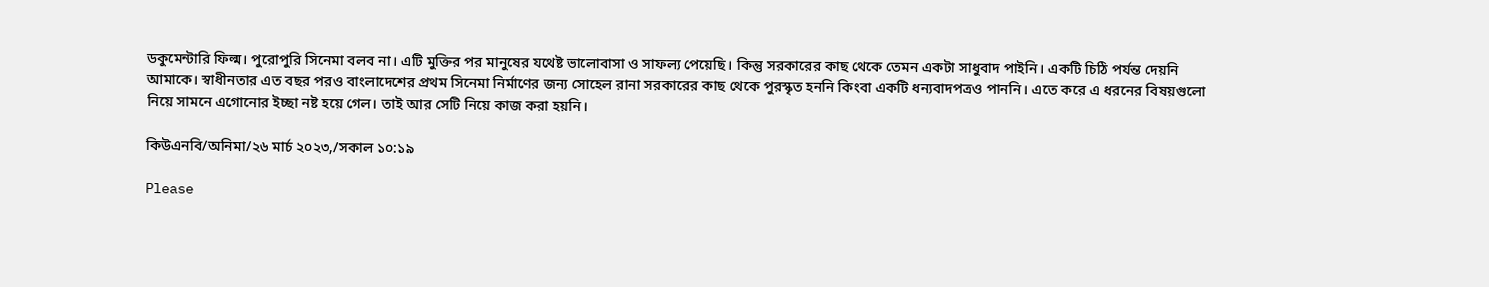ডকুমেন্টারি ফিল্ম। পুরোপুরি সিনেমা বলব না। এটি মুক্তির পর মানুষের যথেষ্ট ভালোবাসা ও সাফল্য পেয়েছি। কিন্তু সরকারের কাছ থেকে তেমন একটা সাধুবাদ পাইনি। একটি চিঠি পর্যন্ত দেয়নি আমাকে। স্বাধীনতার এত বছর পরও বাংলাদেশের প্রথম সিনেমা নির্মাণের জন্য সোহেল রানা সরকারের কাছ থেকে পুরস্কৃত হননি কিংবা একটি ধন্যবাদপত্রও পাননি। এতে করে এ ধরনের বিষয়গুলো নিয়ে সামনে এগোনোর ইচ্ছা নষ্ট হয়ে গেল। তাই আর সেটি নিয়ে কাজ করা হয়নি।

কিউএনবি/অনিমা/২৬ মার্চ ২০২৩,/সকাল ১০:১৯

Please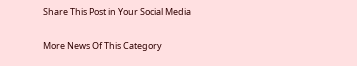Share This Post in Your Social Media

More News Of This Category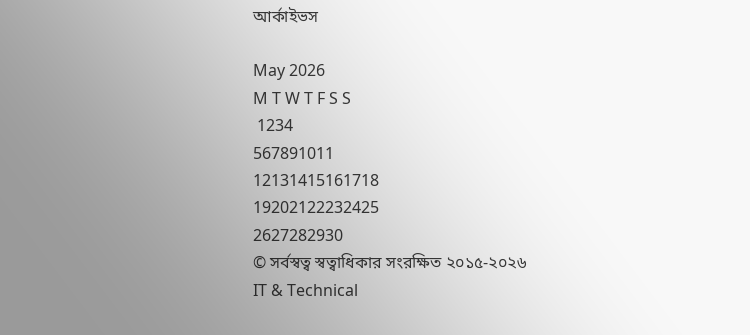আর্কাইভস

May 2026
M T W T F S S
 1234
567891011
12131415161718
19202122232425
2627282930
© সর্বস্বত্ব স্বত্বাধিকার সংরক্ষিত ২০১৫-২০২৬
IT & Technical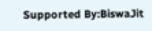Supported By:BiswaJit